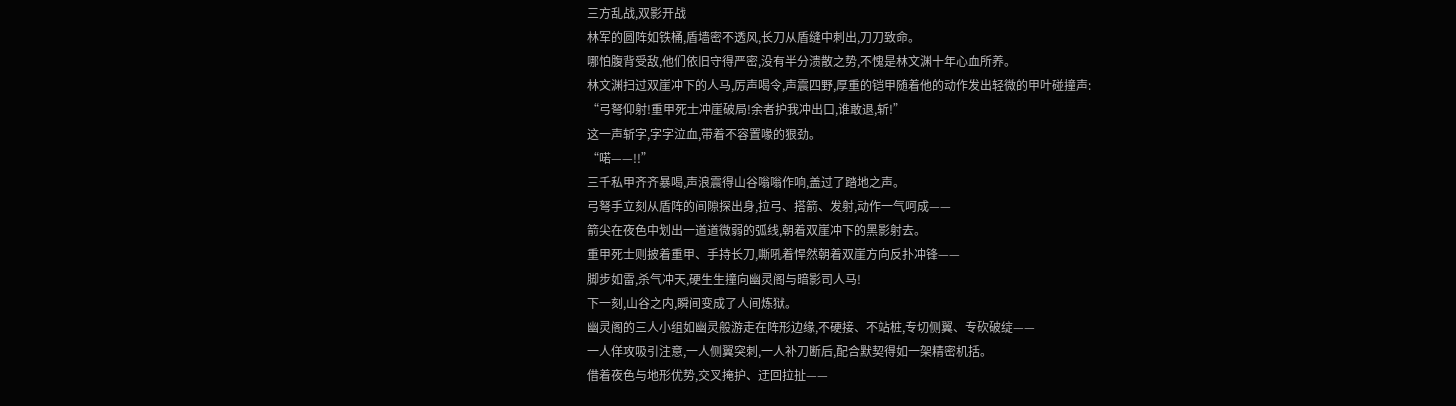三方乱战,双影开战
林军的圆阵如铁桶,盾墙密不透风,长刀从盾缝中刺出,刀刀致命。
哪怕腹背受敌,他们依旧守得严密,没有半分溃散之势,不愧是林文渊十年心血所养。
林文渊扫过双崖冲下的人马,厉声喝令,声震四野,厚重的铠甲随着他的动作发出轻微的甲叶碰撞声:
“弓弩仰射!重甲死士冲崖破局!余者护我冲出口,谁敢退,斩!”
这一声斩字,字字泣血,带着不容置喙的狠劲。
“喏——!!”
三千私甲齐齐暴喝,声浪震得山谷嗡嗡作响,盖过了踏地之声。
弓弩手立刻从盾阵的间隙探出身,拉弓、搭箭、发射,动作一气呵成——
箭尖在夜色中划出一道道微弱的弧线,朝着双崖冲下的黑影射去。
重甲死士则披着重甲、手持长刀,嘶吼着悍然朝着双崖方向反扑冲锋——
脚步如雷,杀气冲天,硬生生撞向幽灵阁与暗影司人马!
下一刻,山谷之内,瞬间变成了人间炼狱。
幽灵阁的三人小组如幽灵般游走在阵形边缘,不硬接、不站桩,专切侧翼、专砍破绽——
一人佯攻吸引注意,一人侧翼突刺,一人补刀断后,配合默契得如一架精密机括。
借着夜色与地形优势,交叉掩护、迂回拉扯——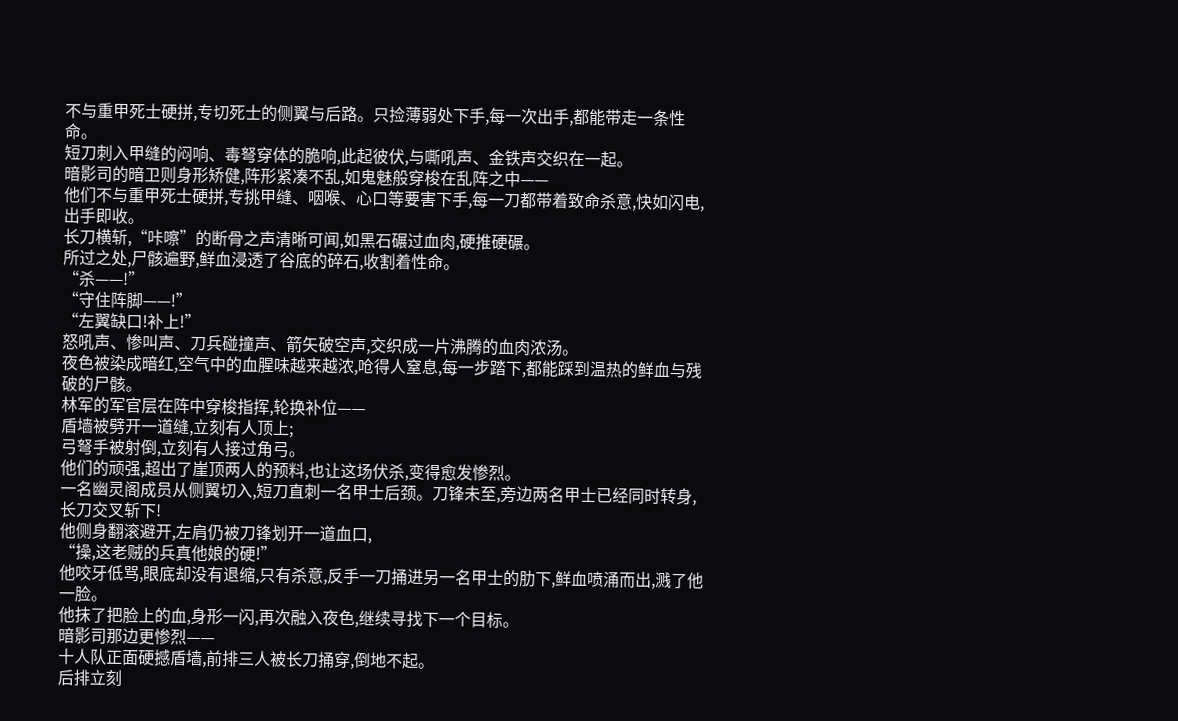不与重甲死士硬拼,专切死士的侧翼与后路。只捡薄弱处下手,每一次出手,都能带走一条性命。
短刀刺入甲缝的闷响、毒弩穿体的脆响,此起彼伏,与嘶吼声、金铁声交织在一起。
暗影司的暗卫则身形矫健,阵形紧凑不乱,如鬼魅般穿梭在乱阵之中——
他们不与重甲死士硬拼,专挑甲缝、咽喉、心口等要害下手,每一刀都带着致命杀意,快如闪电,出手即收。
长刀横斩,“咔嚓”的断骨之声清晰可闻,如黑石碾过血肉,硬推硬碾。
所过之处,尸骸遍野,鲜血浸透了谷底的碎石,收割着性命。
“杀——!”
“守住阵脚——!”
“左翼缺口!补上!”
怒吼声、惨叫声、刀兵碰撞声、箭矢破空声,交织成一片沸腾的血肉浓汤。
夜色被染成暗红,空气中的血腥味越来越浓,呛得人窒息,每一步踏下,都能踩到温热的鲜血与残破的尸骸。
林军的军官层在阵中穿梭指挥,轮换补位——
盾墙被劈开一道缝,立刻有人顶上;
弓弩手被射倒,立刻有人接过角弓。
他们的顽强,超出了崖顶两人的预料,也让这场伏杀,变得愈发惨烈。
一名幽灵阁成员从侧翼切入,短刀直刺一名甲士后颈。刀锋未至,旁边两名甲士已经同时转身,长刀交叉斩下!
他侧身翻滚避开,左肩仍被刀锋划开一道血口,
“操,这老贼的兵真他娘的硬!”
他咬牙低骂,眼底却没有退缩,只有杀意,反手一刀捅进另一名甲士的肋下,鲜血喷涌而出,溅了他一脸。
他抹了把脸上的血,身形一闪,再次融入夜色,继续寻找下一个目标。
暗影司那边更惨烈——
十人队正面硬撼盾墙,前排三人被长刀捅穿,倒地不起。
后排立刻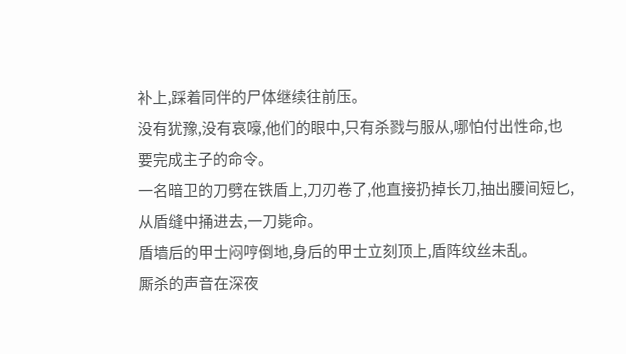补上,踩着同伴的尸体继续往前压。
没有犹豫,没有哀嚎,他们的眼中,只有杀戮与服从,哪怕付出性命,也要完成主子的命令。
一名暗卫的刀劈在铁盾上,刀刃卷了,他直接扔掉长刀,抽出腰间短匕,从盾缝中捅进去,一刀毙命。
盾墙后的甲士闷哼倒地,身后的甲士立刻顶上,盾阵纹丝未乱。
厮杀的声音在深夜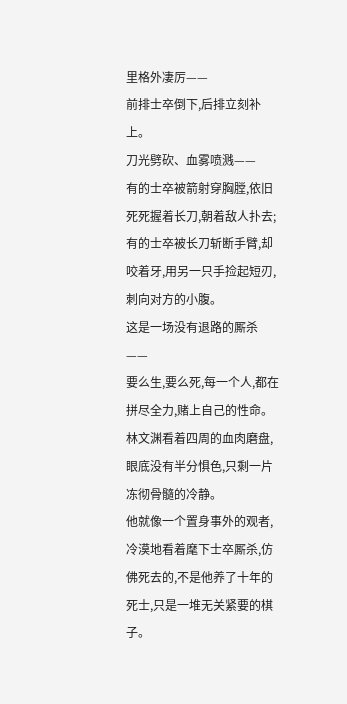里格外凄厉——
前排士卒倒下,后排立刻补上。
刀光劈砍、血雾喷溅——
有的士卒被箭射穿胸膛,依旧死死握着长刀,朝着敌人扑去;
有的士卒被长刀斩断手臂,却咬着牙,用另一只手捡起短刃,刺向对方的小腹。
这是一场没有退路的厮杀——
要么生,要么死,每一个人,都在拼尽全力,赌上自己的性命。
林文渊看着四周的血肉磨盘,眼底没有半分惧色,只剩一片冻彻骨髓的冷静。
他就像一个置身事外的观者,冷漠地看着麾下士卒厮杀,仿佛死去的,不是他养了十年的死士,只是一堆无关紧要的棋子。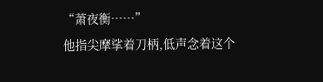“萧夜衡……”
他指尖摩挲着刀柄,低声念着这个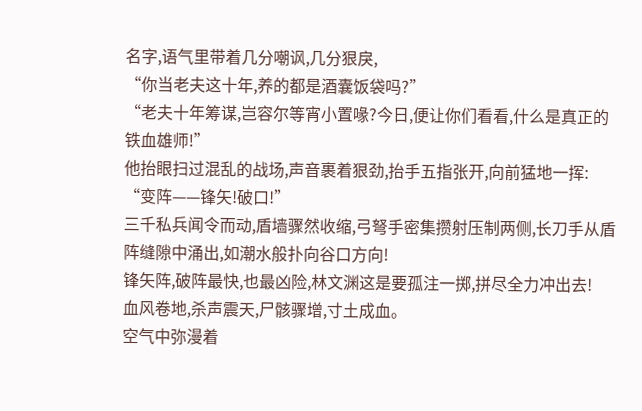名字,语气里带着几分嘲讽,几分狠戾,
“你当老夫这十年,养的都是酒囊饭袋吗?”
“老夫十年筹谋,岂容尔等宵小置喙?今日,便让你们看看,什么是真正的铁血雄师!”
他抬眼扫过混乱的战场,声音裹着狠劲,抬手五指张开,向前猛地一挥:
“变阵——锋矢!破口!”
三千私兵闻令而动,盾墙骤然收缩,弓弩手密集攒射压制两侧,长刀手从盾阵缝隙中涌出,如潮水般扑向谷口方向!
锋矢阵,破阵最快,也最凶险,林文渊这是要孤注一掷,拼尽全力冲出去!
血风卷地,杀声震天,尸骸骤增,寸土成血。
空气中弥漫着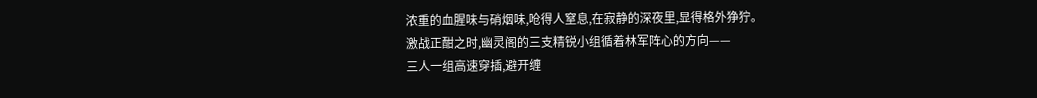浓重的血腥味与硝烟味,呛得人窒息,在寂静的深夜里,显得格外狰狞。
激战正酣之时,幽灵阁的三支精锐小组循着林军阵心的方向——
三人一组高速穿插,避开缠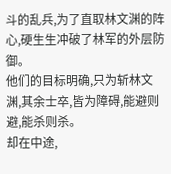斗的乱兵,为了直取林文渊的阵心,硬生生冲破了林军的外层防御。
他们的目标明确,只为斩林文渊,其余士卒,皆为障碍,能避则避,能杀则杀。
却在中途,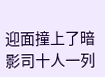迎面撞上了暗影司十人一列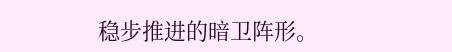稳步推进的暗卫阵形。